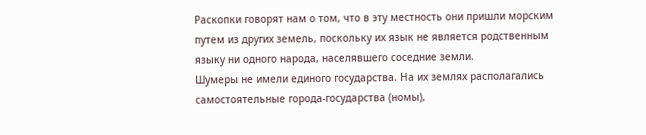Раскопки говорят нам о том, что в эту местность они пришли морским путем из других земель, поскольку их язык не является родственным языку ни одного народа, населявшего соседние земли.
Шумеры не имели единого государства. На их землях располагались самостоятельные города-государства (номы),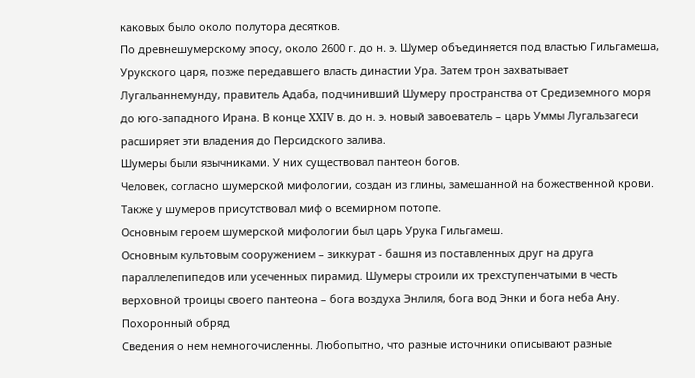каковых было около полутора десятков.
По древнешумерскому эпосу, около 2600 г. до н. э. Шумер объединяется под властью Гильгамеша, Урукского царя, позже передавшего власть династии Ура. Затем трон захватывает Лугальаннемунду, правитель Адаба, подчинивший Шумеру пространства от Средиземного моря до юго-западного Ирана. В конце XXIV в. до н. э. новый завоеватель – царь Уммы Лугальзагеси расширяет эти владения до Персидского залива.
Шумеры были язычниками. У них существовал пантеон богов.
Человек, согласно шумерской мифологии, создан из глины, замешанной на божественной крови. Также у шумеров присутствовал миф о всемирном потопе.
Основным героем шумерской мифологии был царь Урука Гильгамеш.
Основным культовым сооружением – зиккурат - башня из поставленных друг на друга параллелепипедов или усеченных пирамид. Шумеры строили их трехступенчатыми в честь верховной троицы своего пантеона – бога воздуха Энлиля, бога вод Энки и бога неба Ану.
Похоронный обряд
Сведения о нем немногочисленны. Любопытно, что разные источники описывают разные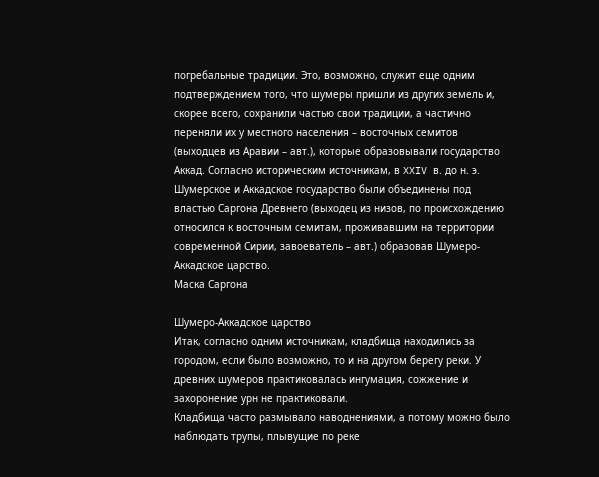погребальные традиции. Это, возможно, служит еще одним подтверждением того, что шумеры пришли из других земель и, скорее всего, сохранили частью свои традиции, а частично переняли их у местного населения – восточных семитов (выходцев из Аравии – авт.), которые образовывали государство Аккад. Согласно историческим источникам, в XXIV в. до н. э. Шумерское и Аккадское государство были объединены под властью Саргона Древнего (выходец из низов, по происхождению относился к восточным семитам, проживавшим на территории современной Сирии, завоеватель – авт.) образовав Шумеро-Аккадское царство.
Маска Саргона

Шумеро-Аккадское царство
Итак, согласно одним источникам, кладбища находились за городом, если было возможно, то и на другом берегу реки. У древних шумеров практиковалась ингумация, сожжение и захоронение урн не практиковали.
Кладбища часто размывало наводнениями, а потому можно было наблюдать трупы, плывущие по реке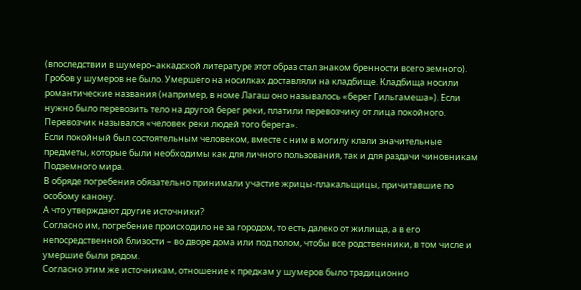(впоследствии в шумеро–аккадской литературе этот образ стал знаком бренности всего земного).
Гробов у шумеров не было. Умершего на носилках доставляли на кладбище. Кладбища носили романтические названия (например, в номе Лагаш оно называлось «берег Гильгамеша»). Если нужно было перевозить тело на другой берег реки, платили перевозчику от лица покойного. Перевозчик назывался «человек реки людей того берега».
Если покойный был состоятельным человеком, вместе с ним в могилу клали значительные предметы, которые были необходимы как для личного пользования, так и для раздачи чиновникам Подземного мира.
В обряде погребения обязательно принимали участие жрицы-плакальщицы, причитавшие по особому канону.
А что утверждают другие источники?
Согласно им, погребение происходило не за городом, то есть далеко от жилища, а в его непосредственной близости – во дворе дома или под полом, чтобы все родственники, в том числе и умершие были рядом.
Согласно этим же источникам, отношение к предкам у шумеров было традиционно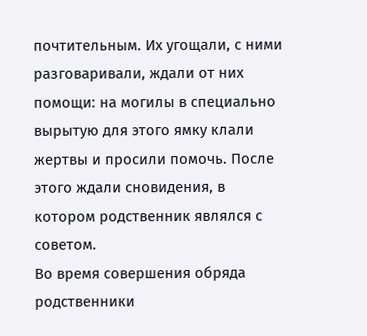почтительным. Их угощали, с ними разговаривали, ждали от них помощи: на могилы в специально вырытую для этого ямку клали жертвы и просили помочь. После этого ждали сновидения, в котором родственник являлся с советом.
Во время совершения обряда родственники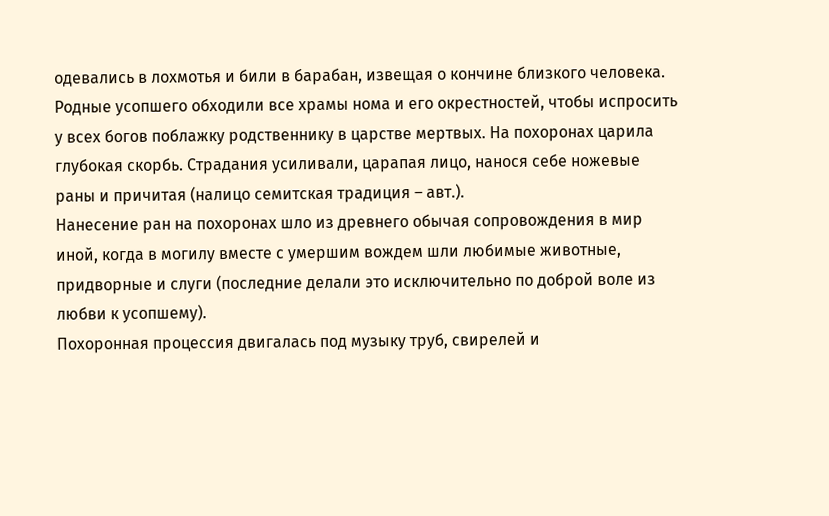одевались в лохмотья и били в барабан, извещая о кончине близкого человека.
Родные усопшего обходили все храмы нома и его окрестностей, чтобы испросить у всех богов поблажку родственнику в царстве мертвых. На похоронах царила глубокая скорбь. Страдания усиливали, царапая лицо, нанося себе ножевые раны и причитая (налицо семитская традиция – авт.).
Нанесение ран на похоронах шло из древнего обычая сопровождения в мир иной, когда в могилу вместе с умершим вождем шли любимые животные, придворные и слуги (последние делали это исключительно по доброй воле из любви к усопшему).
Похоронная процессия двигалась под музыку труб, свирелей и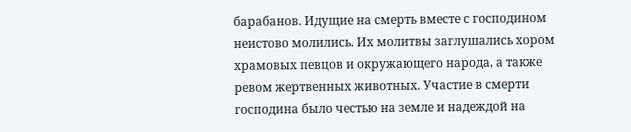барабанов. Идущие на смерть вместе с господином неистово молились. Их молитвы заглушались хором храмовых певцов и окружающего народа, а также ревом жертвенных животных. Участие в смерти господина было честью на земле и надеждой на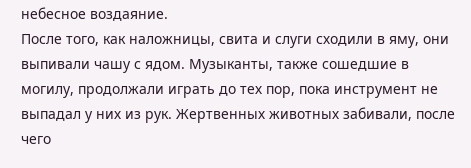небесное воздаяние.
После того, как наложницы, свита и слуги сходили в яму, они выпивали чашу с ядом. Музыканты, также сошедшие в могилу, продолжали играть до тех пор, пока инструмент не выпадал у них из рук. Жертвенных животных забивали, после чего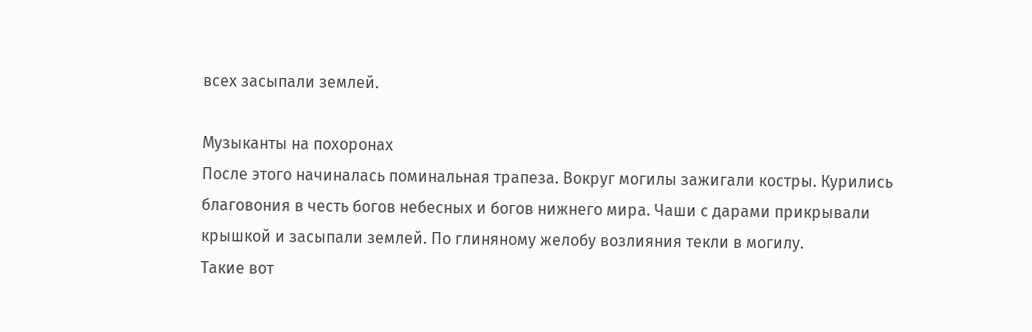всех засыпали землей.

Музыканты на похоронах
После этого начиналась поминальная трапеза. Вокруг могилы зажигали костры. Курились благовония в честь богов небесных и богов нижнего мира. Чаши с дарами прикрывали крышкой и засыпали землей. По глиняному желобу возлияния текли в могилу.
Такие вот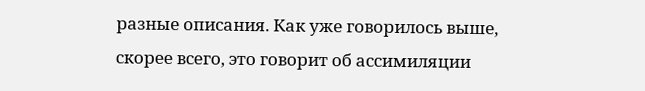разные описания. Как уже говорилось выше, скорее всего, это говорит об ассимиляции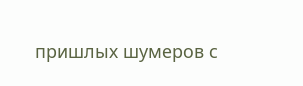пришлых шумеров с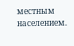местным населением.